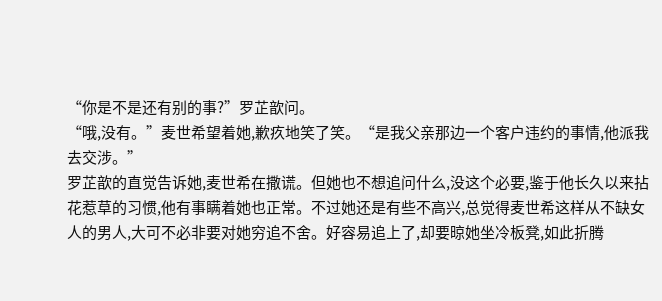“你是不是还有别的事?”罗芷歆问。
“哦,没有。”麦世希望着她,歉疚地笑了笑。“是我父亲那边一个客户违约的事情,他派我去交涉。”
罗芷歆的直觉告诉她,麦世希在撒谎。但她也不想追问什么,没这个必要,鉴于他长久以来拈花惹草的习惯,他有事瞒着她也正常。不过她还是有些不高兴,总觉得麦世希这样从不缺女人的男人,大可不必非要对她穷追不舍。好容易追上了,却要晾她坐冷板凳,如此折腾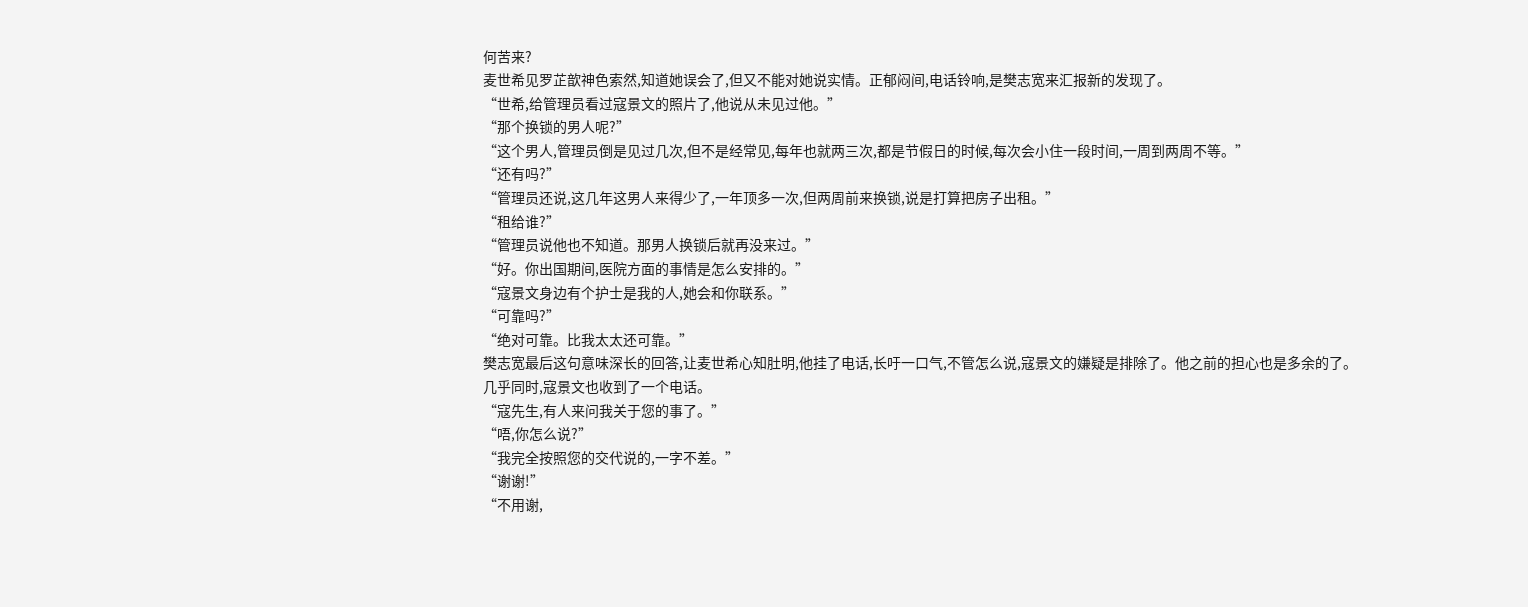何苦来?
麦世希见罗芷歆神色索然,知道她误会了,但又不能对她说实情。正郁闷间,电话铃响,是樊志宽来汇报新的发现了。
“世希,给管理员看过寇景文的照片了,他说从未见过他。”
“那个换锁的男人呢?”
“这个男人,管理员倒是见过几次,但不是经常见,每年也就两三次,都是节假日的时候,每次会小住一段时间,一周到两周不等。”
“还有吗?”
“管理员还说,这几年这男人来得少了,一年顶多一次,但两周前来换锁,说是打算把房子出租。”
“租给谁?”
“管理员说他也不知道。那男人换锁后就再没来过。”
“好。你出国期间,医院方面的事情是怎么安排的。”
“寇景文身边有个护士是我的人,她会和你联系。”
“可靠吗?”
“绝对可靠。比我太太还可靠。”
樊志宽最后这句意味深长的回答,让麦世希心知肚明,他挂了电话,长吁一口气,不管怎么说,寇景文的嫌疑是排除了。他之前的担心也是多余的了。
几乎同时,寇景文也收到了一个电话。
“寇先生,有人来问我关于您的事了。”
“唔,你怎么说?”
“我完全按照您的交代说的,一字不差。”
“谢谢!”
“不用谢,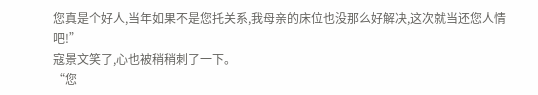您真是个好人,当年如果不是您托关系,我母亲的床位也没那么好解决,这次就当还您人情吧!”
寇景文笑了,心也被稍稍刺了一下。
“您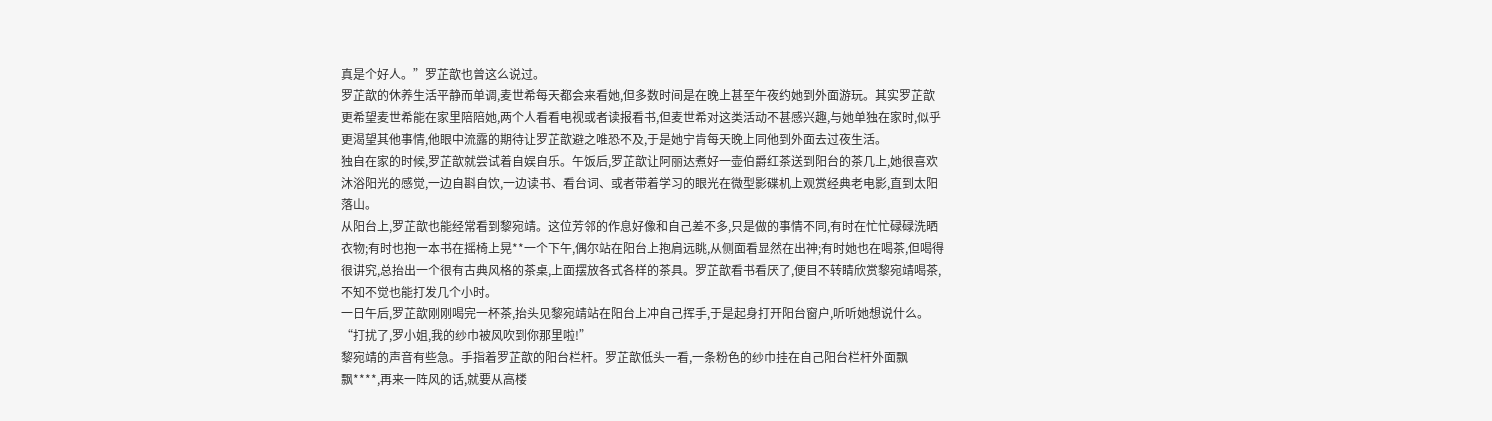真是个好人。”罗芷歆也曾这么说过。
罗芷歆的休养生活平静而单调,麦世希每天都会来看她,但多数时间是在晚上甚至午夜约她到外面游玩。其实罗芷歆更希望麦世希能在家里陪陪她,两个人看看电视或者读报看书,但麦世希对这类活动不甚感兴趣,与她单独在家时,似乎更渴望其他事情,他眼中流露的期待让罗芷歆避之唯恐不及,于是她宁肯每天晚上同他到外面去过夜生活。
独自在家的时候,罗芷歆就尝试着自娱自乐。午饭后,罗芷歆让阿丽达煮好一壶伯爵红茶送到阳台的茶几上,她很喜欢沐浴阳光的感觉,一边自斟自饮,一边读书、看台词、或者带着学习的眼光在微型影碟机上观赏经典老电影,直到太阳落山。
从阳台上,罗芷歆也能经常看到黎宛靖。这位芳邻的作息好像和自己差不多,只是做的事情不同,有时在忙忙碌碌洗晒衣物;有时也抱一本书在摇椅上晃**一个下午,偶尔站在阳台上抱肩远眺,从侧面看显然在出神;有时她也在喝茶,但喝得很讲究,总抬出一个很有古典风格的茶桌,上面摆放各式各样的茶具。罗芷歆看书看厌了,便目不转睛欣赏黎宛靖喝茶,不知不觉也能打发几个小时。
一日午后,罗芷歆刚刚喝完一杯茶,抬头见黎宛靖站在阳台上冲自己挥手,于是起身打开阳台窗户,听听她想说什么。
“打扰了,罗小姐,我的纱巾被风吹到你那里啦!”
黎宛靖的声音有些急。手指着罗芷歆的阳台栏杆。罗芷歆低头一看,一条粉色的纱巾挂在自己阳台栏杆外面飘飘****,再来一阵风的话,就要从高楼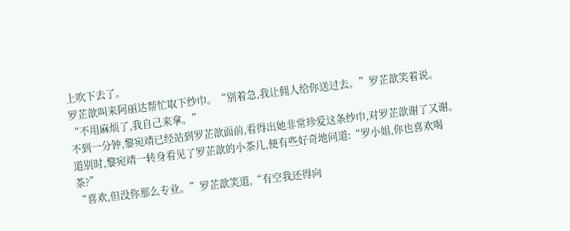上吹下去了。
罗芷歆叫来阿丽达帮忙取下纱巾。“别着急,我让佣人给你送过去。”罗芷歆笑着说。
“不用麻烦了,我自己来拿。”
不到一分钟,黎宛靖已经站到罗芷歆面前,看得出她非常珍爱这条纱巾,对罗芷歆谢了又谢。道别时,黎宛靖一转身看见了罗芷歆的小茶几,便有些好奇地问道:“罗小姐,你也喜欢喝茶?”
“喜欢,但没你那么专业。”罗芷歆笑道,“有空我还得向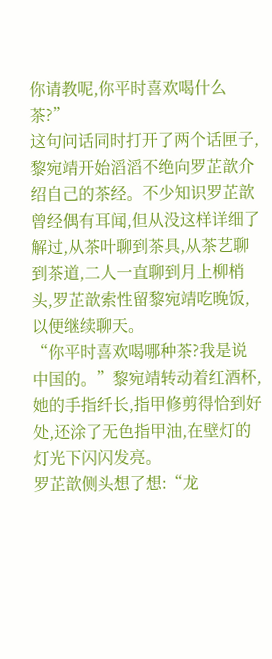你请教呢,你平时喜欢喝什么茶?”
这句问话同时打开了两个话匣子,黎宛靖开始滔滔不绝向罗芷歆介绍自己的茶经。不少知识罗芷歆曾经偶有耳闻,但从没这样详细了解过,从茶叶聊到茶具,从茶艺聊到茶道,二人一直聊到月上柳梢头,罗芷歆索性留黎宛靖吃晚饭,以便继续聊天。
“你平时喜欢喝哪种茶?我是说中国的。”黎宛靖转动着红酒杯,她的手指纤长,指甲修剪得恰到好处,还涂了无色指甲油,在壁灯的灯光下闪闪发亮。
罗芷歆侧头想了想:“龙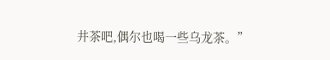井茶吧,偶尔也喝一些乌龙茶。”